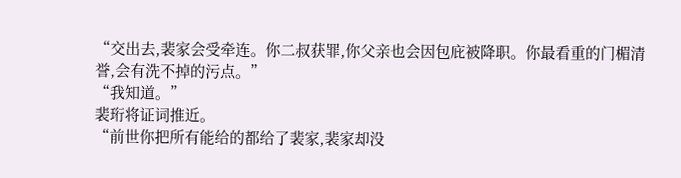“交出去,裴家会受牵连。你二叔获罪,你父亲也会因包庇被降职。你最看重的门楣清誉,会有洗不掉的污点。”
“我知道。”
裴珩将证词推近。
“前世你把所有能给的都给了裴家,裴家却没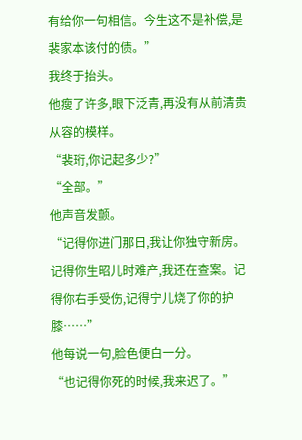有给你一句相信。今生这不是补偿,是裴家本该付的债。”
我终于抬头。
他瘦了许多,眼下泛青,再没有从前清贵从容的模样。
“裴珩,你记起多少?”
“全部。”
他声音发颤。
“记得你进门那日,我让你独守新房。记得你生昭儿时难产,我还在查案。记得你右手受伤,记得宁儿烧了你的护膝……”
他每说一句,脸色便白一分。
“也记得你死的时候,我来迟了。”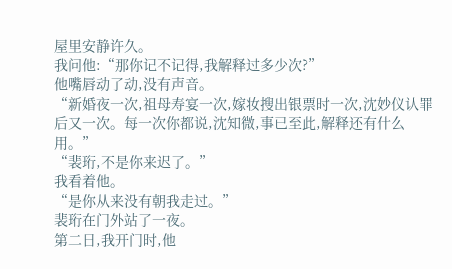屋里安静许久。
我问他:“那你记不记得,我解释过多少次?”
他嘴唇动了动,没有声音。
“新婚夜一次,祖母寿宴一次,嫁妆搜出银票时一次,沈妙仪认罪后又一次。每一次你都说,沈知微,事已至此,解释还有什么用。”
“裴珩,不是你来迟了。”
我看着他。
“是你从来没有朝我走过。”
裴珩在门外站了一夜。
第二日,我开门时,他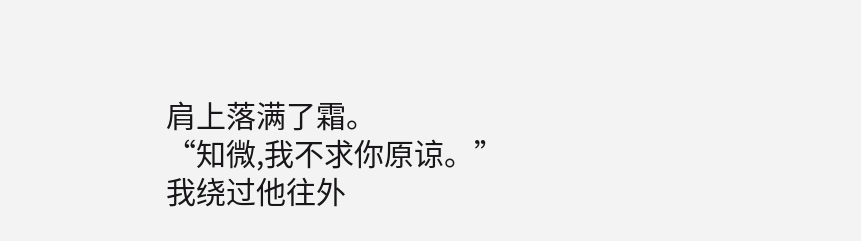肩上落满了霜。
“知微,我不求你原谅。”
我绕过他往外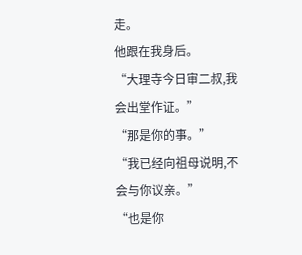走。
他跟在我身后。
“大理寺今日审二叔,我会出堂作证。”
“那是你的事。”
“我已经向祖母说明,不会与你议亲。”
“也是你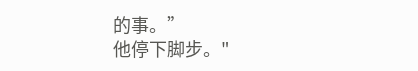的事。”
他停下脚步。"